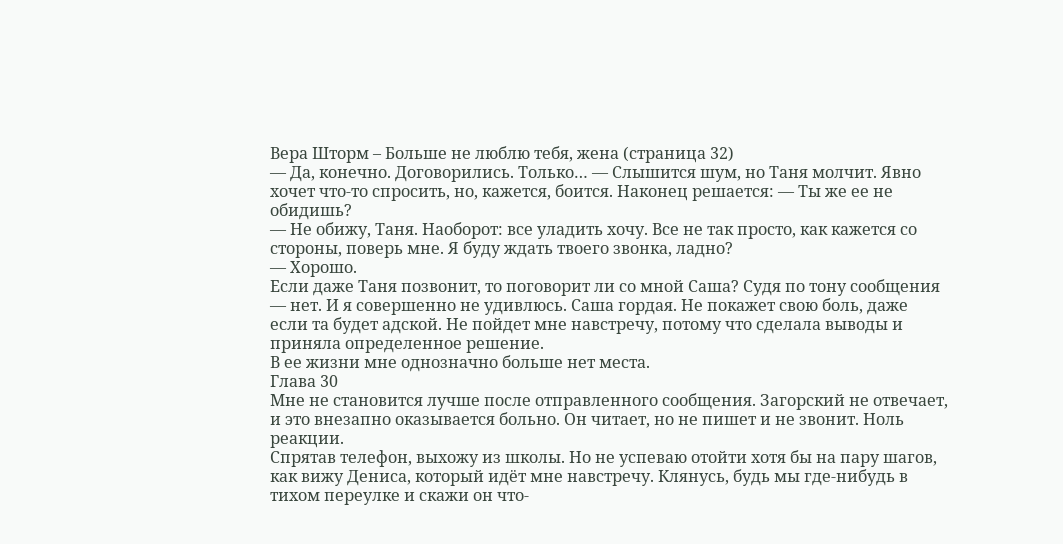Вера Шторм – Больше не люблю тебя, жена (страница 32)
— Да, конечно. Договорились. Только… — Слышится шум, но Таня молчит. Явно хочет что-то спросить, но, кажется, боится. Наконец решается: — Ты же ее не обидишь?
— Не обижу, Таня. Наоборот: все уладить хочу. Все не так просто, как кажется со стороны, поверь мне. Я буду ждать твоего звонка, ладно?
— Хорошо.
Если даже Таня позвонит, то поговорит ли со мной Саша? Судя по тону сообщения — нет. И я совершенно не удивлюсь. Саша гордая. Не покажет свою боль, даже если та будет адской. Не пойдет мне навстречу, потому что сделала выводы и приняла определенное решение.
В ее жизни мне однозначно больше нет места.
Глава 30
Мне не становится лучше после отправленного сообщения. Загорский не отвечает, и это внезапно оказывается больно. Он читает, но не пишет и не звонит. Ноль реакции.
Спрятав телефон, выхожу из школы. Но не успеваю отойти хотя бы на пару шагов, как вижу Дениса, который идёт мне навстречу. Клянусь, будь мы где-нибудь в тихом переулке и скажи он что-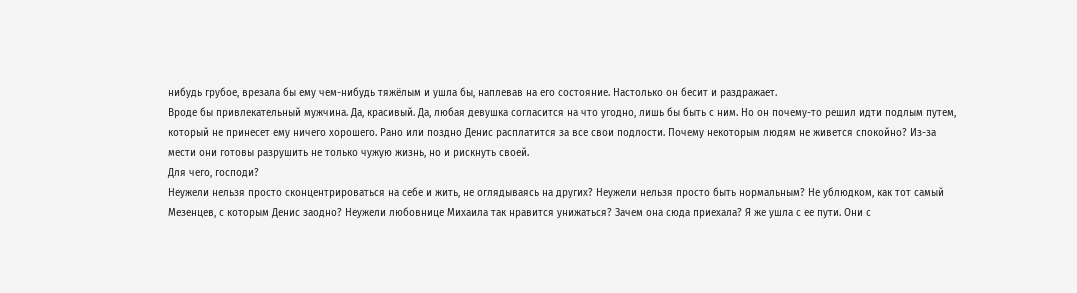нибудь грубое, врезала бы ему чем-нибудь тяжёлым и ушла бы, наплевав на его состояние. Настолько он бесит и раздражает.
Вроде бы привлекательный мужчина. Да, красивый. Да, любая девушка согласится на что угодно, лишь бы быть с ним. Но он почему-то решил идти подлым путем, который не принесет ему ничего хорошего. Рано или поздно Денис расплатится за все свои подлости. Почему некоторым людям не живется спокойно? Из-за мести они готовы разрушить не только чужую жизнь, но и рискнуть своей.
Для чего, господи?
Неужели нельзя просто сконцентрироваться на себе и жить, не оглядываясь на других? Неужели нельзя просто быть нормальным? Не ублюдком, как тот самый Мезенцев, с которым Денис заодно? Неужели любовнице Михаила так нравится унижаться? Зачем она сюда приехала? Я же ушла с ее пути. Они с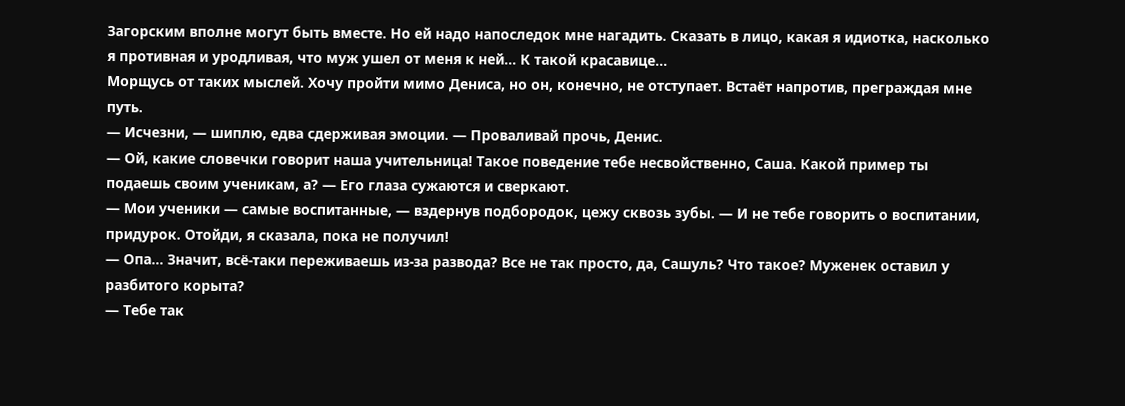Загорским вполне могут быть вместе. Но ей надо напоследок мне нагадить. Сказать в лицо, какая я идиотка, насколько я противная и уродливая, что муж ушел от меня к ней… К такой красавице...
Морщусь от таких мыслей. Хочу пройти мимо Дениса, но он, конечно, не отступает. Встаёт напротив, преграждая мне путь.
— Исчезни, — шиплю, едва сдерживая эмоции. — Проваливай прочь, Денис.
— Ой, какие словечки говорит наша учительница! Такое поведение тебе несвойственно, Саша. Какой пример ты подаешь своим ученикам, а? — Его глаза сужаются и сверкают.
— Мои ученики — самые воспитанные, — вздернув подбородок, цежу сквозь зубы. — И не тебе говорить о воспитании, придурок. Отойди, я сказала, пока не получил!
— Опа… Значит, всё-таки переживаешь из-за развода? Все не так просто, да, Сашуль? Что такое? Муженек оставил у разбитого корыта?
— Тебе так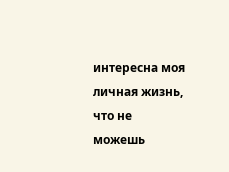интересна моя личная жизнь, что не можешь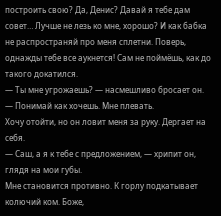построить свою? Да, Денис? Давай я тебе дам совет… Лучше не лезь ко мне, хорошо? И как бабка не распространяй про меня сплетни. Поверь, однажды тебе все аукнется! Сам не поймёшь, как до такого докатился.
— Ты мне угрожаешь? — насмешливо бросает он.
— Понимай как хочешь. Мне плевать.
Хочу отойти, но он ловит меня за руку. Дергает на себя.
— Саш, а я к тебе с предложением, — хрипит он, глядя на мои губы.
Мне становится противно. К горлу подкатывает колючий ком. Боже,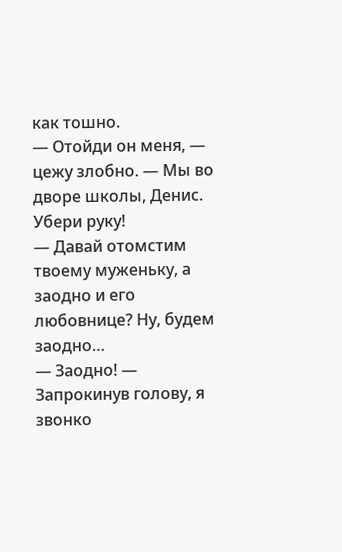как тошно.
— Отойди он меня, — цежу злобно. — Мы во дворе школы, Денис. Убери руку!
— Давай отомстим твоему муженьку, а заодно и его любовнице? Ну, будем заодно…
— Заодно! — Запрокинув голову, я звонко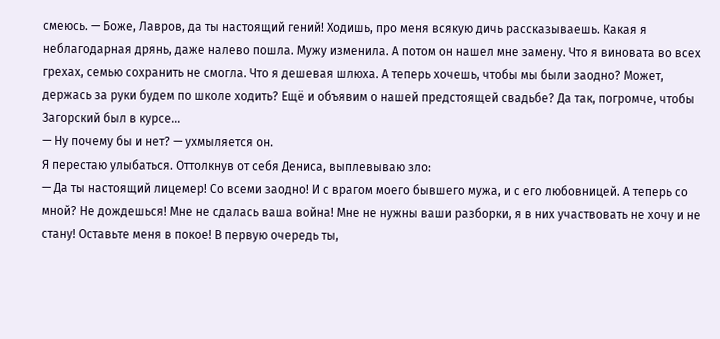смеюсь. — Боже, Лавров, да ты настоящий гений! Ходишь, про меня всякую дичь рассказываешь. Какая я неблагодарная дрянь, даже налево пошла. Мужу изменила. А потом он нашел мне замену. Что я виновата во всех грехах, семью сохранить не смогла. Что я дешевая шлюха. А теперь хочешь, чтобы мы были заодно? Может, держась за руки будем по школе ходить? Ещё и объявим о нашей предстоящей свадьбе? Да так, погромче, чтобы Загорский был в курсе…
— Ну почему бы и нет? — ухмыляется он.
Я перестаю улыбаться. Оттолкнув от себя Дениса, выплевываю зло:
— Да ты настоящий лицемер! Со всеми заодно! И с врагом моего бывшего мужа, и с его любовницей. А теперь со мной? Не дождешься! Мне не сдалась ваша война! Мне не нужны ваши разборки, я в них участвовать не хочу и не стану! Оставьте меня в покое! В первую очередь ты,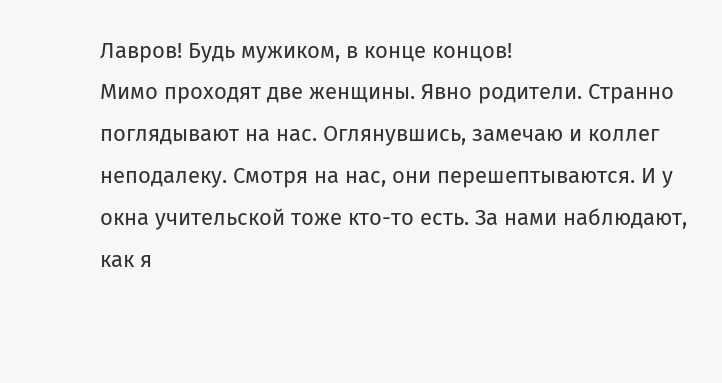Лавров! Будь мужиком, в конце концов!
Мимо проходят две женщины. Явно родители. Странно поглядывают на нас. Оглянувшись, замечаю и коллег неподалеку. Смотря на нас, они перешептываются. И у окна учительской тоже кто-то есть. За нами наблюдают, как я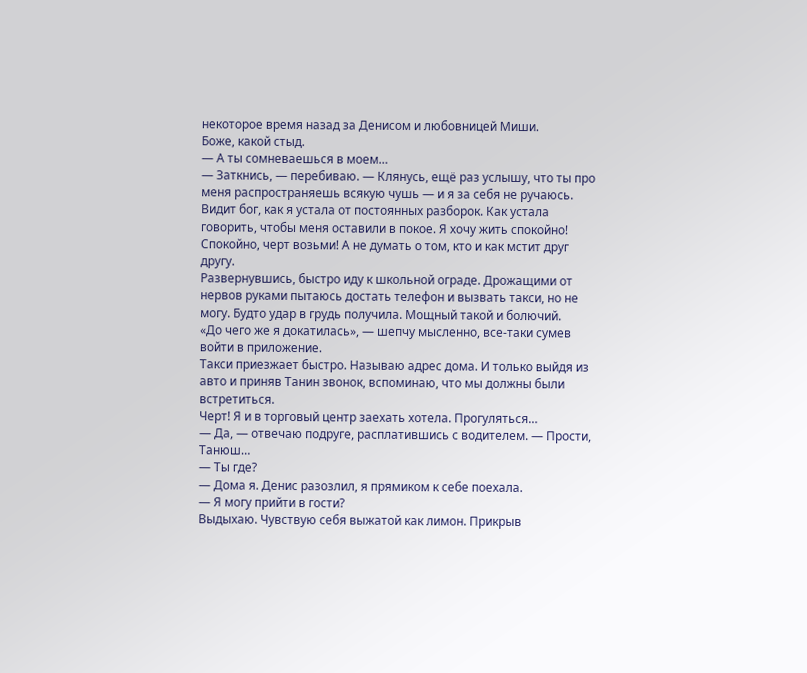некоторое время назад за Денисом и любовницей Миши.
Боже, какой стыд.
— А ты сомневаешься в моем…
— Заткнись, — перебиваю. — Клянусь, ещё раз услышу, что ты про меня распространяешь всякую чушь — и я за себя не ручаюсь.
Видит бог, как я устала от постоянных разборок. Как устала говорить, чтобы меня оставили в покое. Я хочу жить спокойно! Спокойно, черт возьми! А не думать о том, кто и как мстит друг другу.
Развернувшись, быстро иду к школьной ограде. Дрожащими от нервов руками пытаюсь достать телефон и вызвать такси, но не могу. Будто удар в грудь получила. Мощный такой и болючий.
«До чего же я докатилась», — шепчу мысленно, все-таки сумев войти в приложение.
Такси приезжает быстро. Называю адрес дома. И только выйдя из авто и приняв Танин звонок, вспоминаю, что мы должны были встретиться.
Черт! Я и в торговый центр заехать хотела. Прогуляться…
— Да, — отвечаю подруге, расплатившись с водителем. — Прости, Танюш…
— Ты где?
— Дома я. Денис разозлил, я прямиком к себе поехала.
— Я могу прийти в гости?
Выдыхаю. Чувствую себя выжатой как лимон. Прикрыв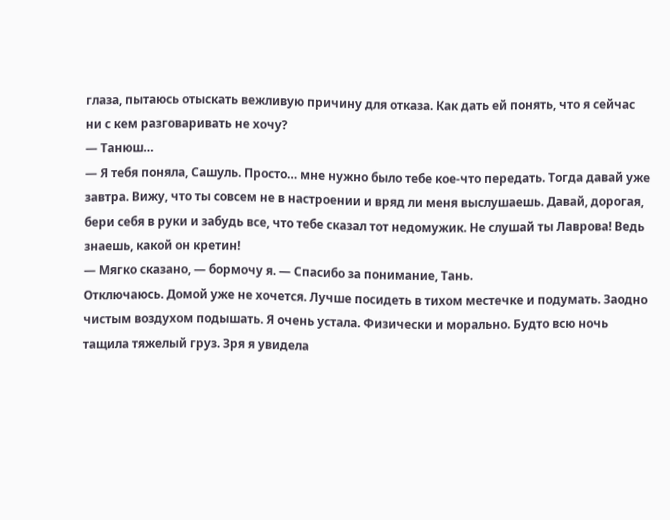глаза, пытаюсь отыскать вежливую причину для отказа. Как дать ей понять, что я сейчас ни с кем разговаривать не хочу?
— Танюш…
— Я тебя поняла, Сашуль. Просто… мне нужно было тебе кое-что передать. Тогда давай уже завтра. Вижу, что ты совсем не в настроении и вряд ли меня выслушаешь. Давай, дорогая, бери себя в руки и забудь все, что тебе сказал тот недомужик. Не слушай ты Лаврова! Ведь знаешь, какой он кретин!
— Мягко сказано, — бормочу я. — Спасибо за понимание, Тань.
Отключаюсь. Домой уже не хочется. Лучше посидеть в тихом местечке и подумать. Заодно чистым воздухом подышать. Я очень устала. Физически и морально. Будто всю ночь тащила тяжелый груз. Зря я увидела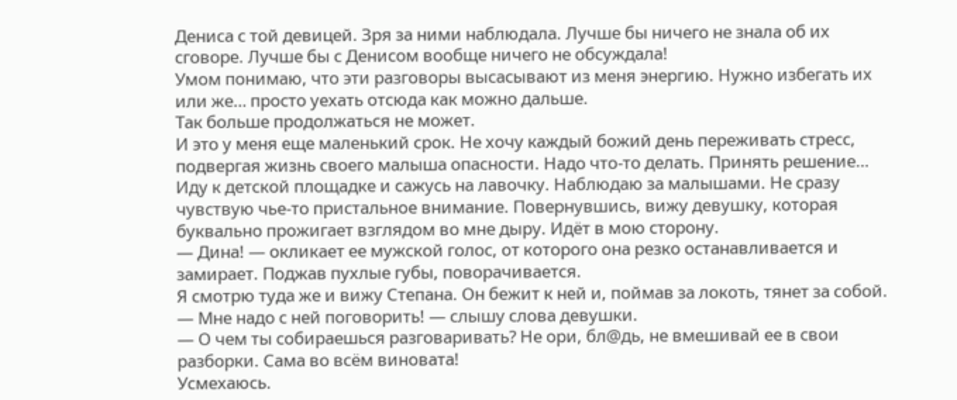Дениса с той девицей. Зря за ними наблюдала. Лучше бы ничего не знала об их сговоре. Лучше бы с Денисом вообще ничего не обсуждала!
Умом понимаю, что эти разговоры высасывают из меня энергию. Нужно избегать их или же… просто уехать отсюда как можно дальше.
Так больше продолжаться не может.
И это у меня еще маленький срок. Не хочу каждый божий день переживать стресс, подвергая жизнь своего малыша опасности. Надо что-то делать. Принять решение…
Иду к детской площадке и сажусь на лавочку. Наблюдаю за малышами. Не сразу чувствую чье-то пристальное внимание. Повернувшись, вижу девушку, которая буквально прожигает взглядом во мне дыру. Идёт в мою сторону.
— Дина! — окликает ее мужской голос, от которого она резко останавливается и замирает. Поджав пухлые губы, поворачивается.
Я смотрю туда же и вижу Степана. Он бежит к ней и, поймав за локоть, тянет за собой.
— Мне надо с ней поговорить! — слышу слова девушки.
— О чем ты собираешься разговаривать? Не ори, бл@дь, не вмешивай ее в свои разборки. Сама во всём виновата!
Усмехаюсь.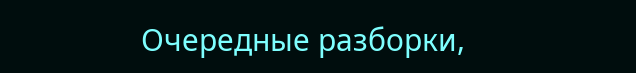Очередные разборки,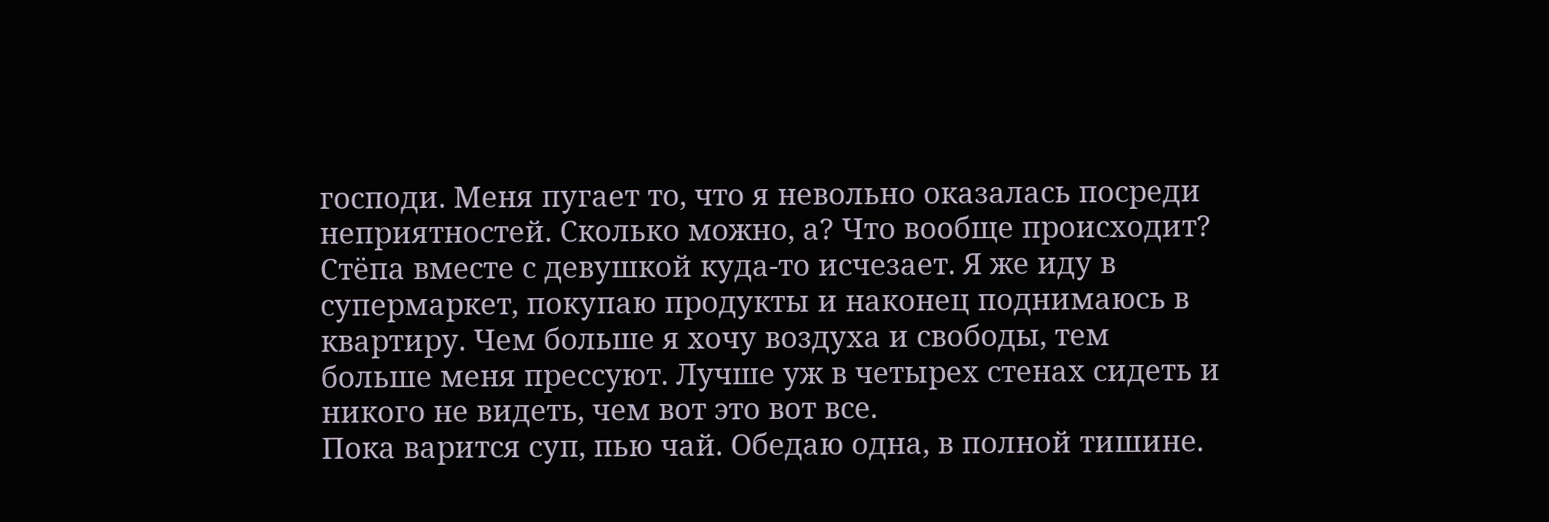господи. Меня пугает то, что я невольно оказалась посреди неприятностей. Сколько можно, а? Что вообще происходит?
Стёпа вместе с девушкой куда-то исчезает. Я же иду в супермаркет, покупаю продукты и наконец поднимаюсь в квартиру. Чем больше я хочу воздуха и свободы, тем больше меня прессуют. Лучше уж в четырех стенах сидеть и никого не видеть, чем вот это вот все.
Пока варится суп, пью чай. Обедаю одна, в полной тишине.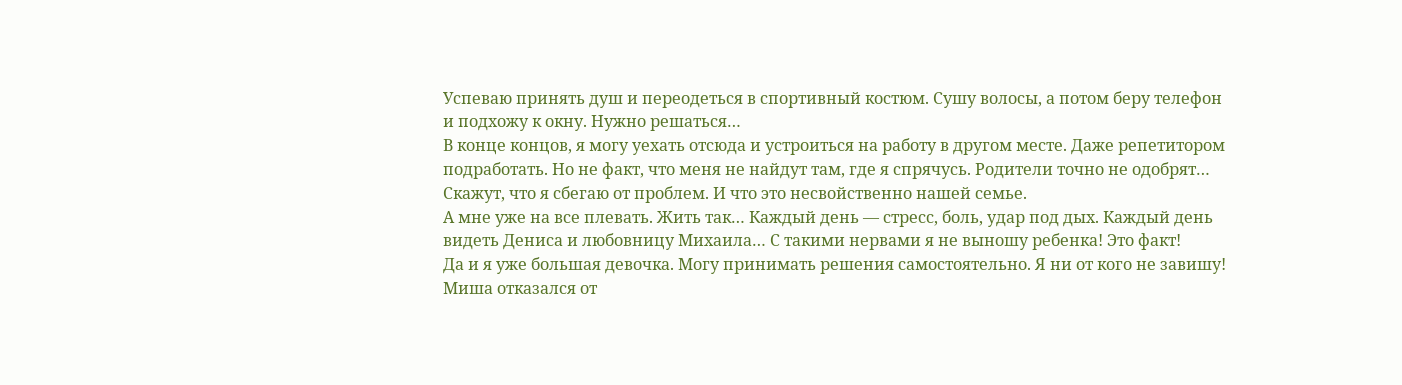Успеваю принять душ и переодеться в спортивный костюм. Сушу волосы, а потом беру телефон и подхожу к окну. Нужно решаться…
В конце концов, я могу уехать отсюда и устроиться на работу в другом месте. Даже репетитором подработать. Но не факт, что меня не найдут там, где я спрячусь. Родители точно не одобрят… Скажут, что я сбегаю от проблем. И что это несвойственно нашей семье.
А мне уже на все плевать. Жить так… Каждый день — стресс, боль, удар под дых. Каждый день видеть Дениса и любовницу Михаила… С такими нервами я не выношу ребенка! Это факт!
Да и я уже большая девочка. Могу принимать решения самостоятельно. Я ни от кого не завишу! Миша отказался от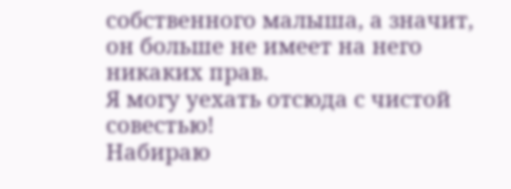собственного малыша, а значит, он больше не имеет на него никаких прав.
Я могу уехать отсюда с чистой совестью!
Набираю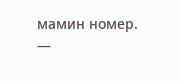мамин номер.
—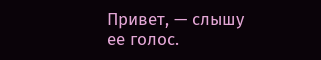Привет, — слышу ее голос.